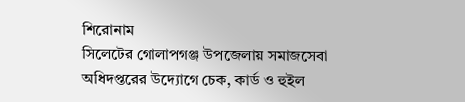শিরোনাম
সিলেটের গোলাপগঞ্জ উপজেলায় সমাজসেবা অধিদপ্তরের উদ্যোগে চেক, কার্ড ও হুইল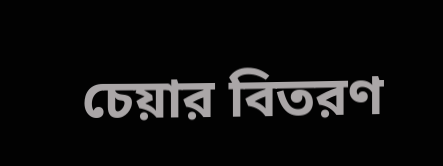চেয়ার বিতরণ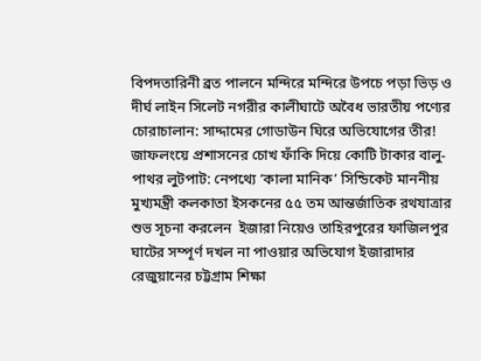বিপদতারিনী ব্রত পালনে মন্দিরে মন্দিরে উপচে পড়া ভিড় ও দীর্ঘ লাইন সিলেট নগরীর কালীঘাটে অবৈধ ভারতীয় পণ্যের চোরাচালান: সাদ্দামের গোডাউন ঘিরে অভিযোগের তীর!  জাফলংয়ে প্রশাসনের চোখ ফাঁকি দিয়ে কোটি টাকার বালু-পাথর লুটপাট: নেপথ্যে ‘কালা মানিক’ সিন্ডিকেট মাননীয় মুখ্যমন্ত্রী কলকাতা ইসকনের ৫৫ তম আন্তর্জাতিক রথযাত্রার শুভ সূচনা করলেন  ইজারা নিয়েও তাহিরপুরের ফাজিলপুর ঘাটের সম্পূর্ণ দখল না পাওয়ার অভিযোগ ইজারাদার রেজুয়ানের চট্টগ্রাম শিক্ষা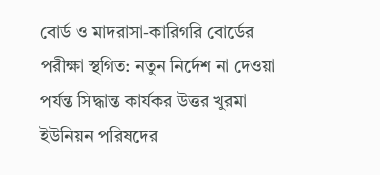বোর্ড ও মাদরাসা-কারিগরি বোর্ডের পরীক্ষা স্থগিত: নতুন নির্দেশ না দেওয়া পর্যন্ত সিদ্ধান্ত কার্যকর উত্তর খুরমা ইউনিয়ন পরিষদের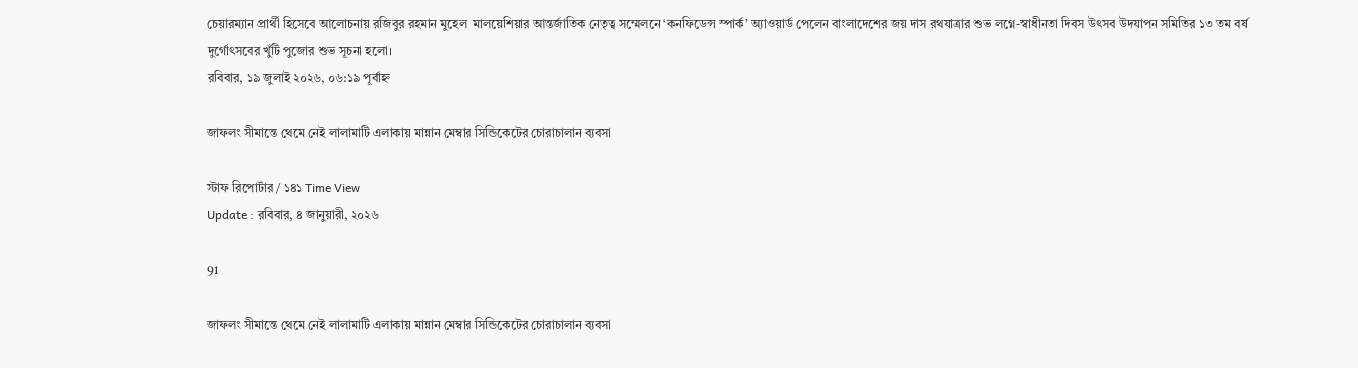চেয়ারম্যান প্রার্থী হিসেবে আলোচনায় রজিবুর রহমান মুহেল  মালয়েশিয়ার আন্তর্জাতিক নেতৃত্ব সম্মেলনে ‘কনফিডেন্স স্পার্ক’ অ্যাওয়ার্ড পেলেন বাংলাদেশের জয় দাস রথযাত্রার শুভ লগ্নে-স্বাধীনতা দিবস উৎসব উদযাপন সমিতির ১৩ তম বর্ষ দুর্গোৎসবের খুঁটি পুজোর শুভ সূচনা হলো।
রবিবার, ১৯ জুলাই ২০২৬, ০৬:১৯ পূর্বাহ্ন

জাফলং সীমান্তে থেমে নেই লালামাটি এলাকায় মান্নান মেম্বার সিন্ডিকেটের চোরাচালান ব্যবসা

স্টাফ রিপোর্টার / ১৪১ Time View
Update : রবিবার, ৪ জানুয়ারী, ২০২৬

91

জাফলং সীমান্তে থেমে নেই লালামাটি এলাকায় মান্নান মেম্বার সিন্ডিকেটের চোরাচালান ব্যবসা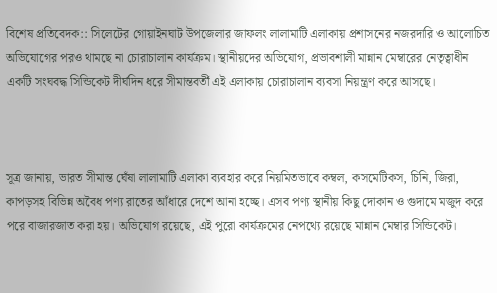বিশেষ প্রতিবেদক:: সিলেটের গোয়াইনঘাট উপজেলার জাফলং লালামাটি এলাকায় প্রশাসনের নজরদারি ও আলোচিত অভিযোগের পরও থামছে না চোরাচালান কার্যক্রম। স্থানীয়দের অভিযোগ, প্রভাবশালী মান্নান মেম্বারের নেতৃত্বাধীন একটি সংঘবদ্ধ সিন্ডিকেট দীর্ঘদিন ধরে সীমান্তবর্তী এই এলাকায় চোরাচালান ব্যবসা নিয়ন্ত্রণ করে আসছে।



সূত্র জানায়, ভারত সীমান্ত ঘেঁষা লালামাটি এলাকা ব্যবহার করে নিয়মিতভাবে কম্বল, কসমেটিকস, চিনি, জিরা, কাপড়সহ বিভিন্ন অবৈধ পণ্য রাতের আঁধারে দেশে আনা হচ্ছে। এসব পণ্য স্থানীয় কিছু দোকান ও গুদামে মজুদ করে পরে বাজারজাত করা হয়। অভিযোগ রয়েছে, এই পুরো কার্যক্রমের নেপথ্যে রয়েছে মান্নান মেম্বার সিন্ডিকেট।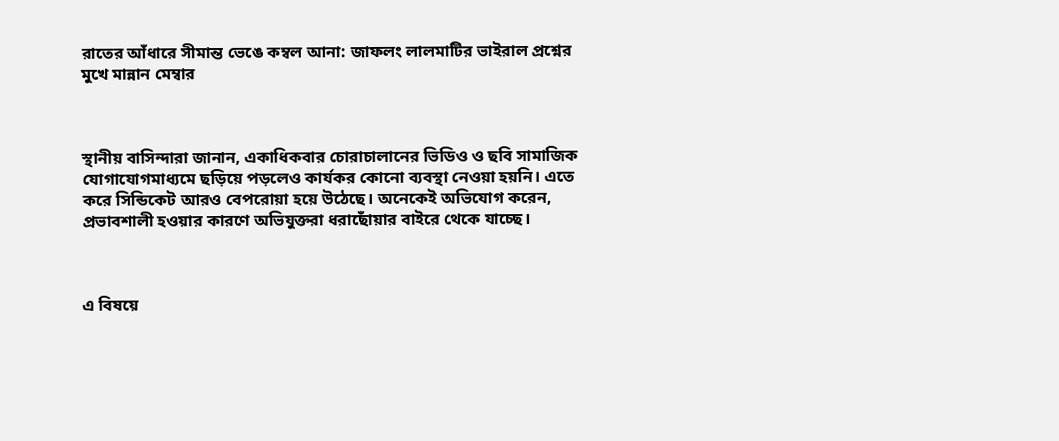রাতের আঁধারে সীমান্ত ভেঙে কম্বল আনা: জাফলং লালমাটির ভাইরাল প্রশ্নের মুখে মান্নান মেম্বার



স্থানীয় বাসিন্দারা জানান, একাধিকবার চোরাচালানের ভিডিও ও ছবি সামাজিক যোগাযোগমাধ্যমে ছড়িয়ে পড়লেও কার্যকর কোনো ব্যবস্থা নেওয়া হয়নি। এতে করে সিন্ডিকেট আরও বেপরোয়া হয়ে উঠেছে। অনেকেই অভিযোগ করেন, প্রভাবশালী হওয়ার কারণে অভিযুক্তরা ধরাছোঁয়ার বাইরে থেকে যাচ্ছে।



এ বিষয়ে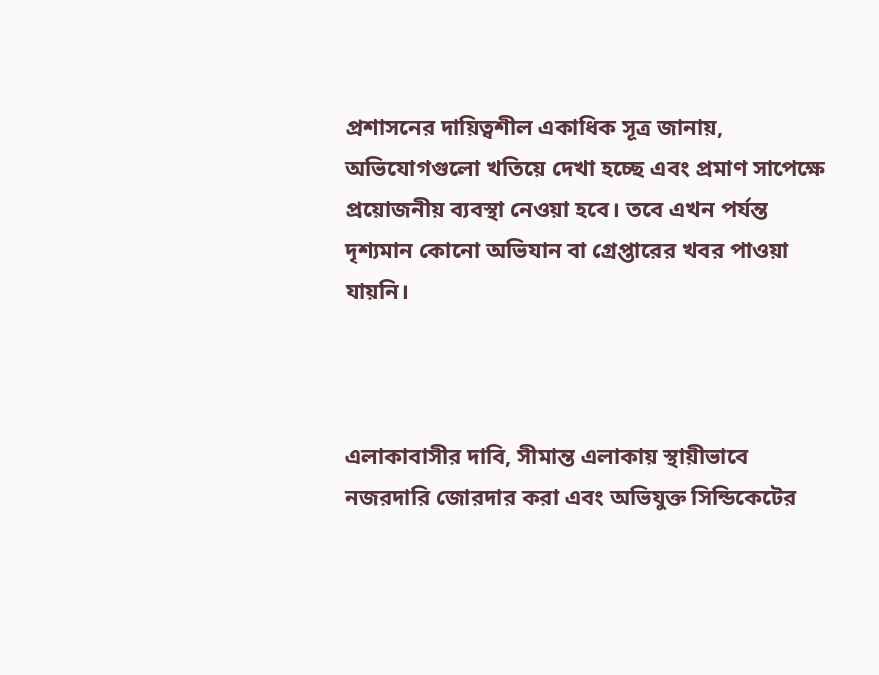প্রশাসনের দায়িত্বশীল একাধিক সূত্র জানায়, অভিযোগগুলো খতিয়ে দেখা হচ্ছে এবং প্রমাণ সাপেক্ষে প্রয়োজনীয় ব্যবস্থা নেওয়া হবে। তবে এখন পর্যন্ত দৃশ্যমান কোনো অভিযান বা গ্রেপ্তারের খবর পাওয়া যায়নি।



এলাকাবাসীর দাবি, সীমান্ত এলাকায় স্থায়ীভাবে নজরদারি জোরদার করা এবং অভিযুক্ত সিন্ডিকেটের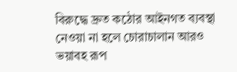বিরুদ্ধে দ্রুত কঠোর আইনগত ব্যবস্থা নেওয়া না হলে চোরাচালান আরও ভয়াবহ রূপ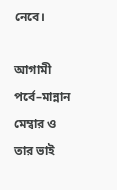নেবে।

আগামী পর্বে–মান্নান মেম্বার ও তার ভাই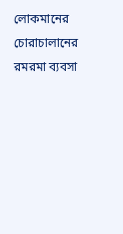লোকমানের চোরাচালানের রমরমা ব্যবসা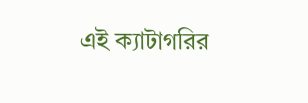এই ক্যাটাগরির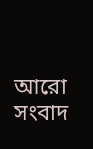আরো সংবাদ